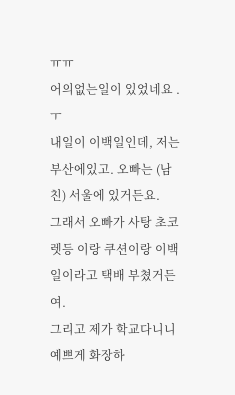ㅠㅠ
어의없는일이 있었네요 . ㅜ
내일이 이백일인데, 저는 부산에있고. 오빠는 (남친) 서울에 있거든요.
그래서 오빠가 사탕 초코렛등 이랑 쿠션이랑 이백일이라고 택배 부쳤거든여.
그리고 제가 학교다니니 예쁘게 화장하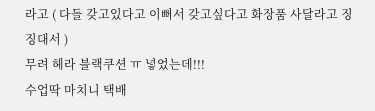라고 ( 다들 갖고있다고 이뻐서 갖고싶다고 화장품 사달라고 징징대서 )
무려 헤라 블랙쿠션 ㅠ 넣었는데!!!
수업딱 마치니 택배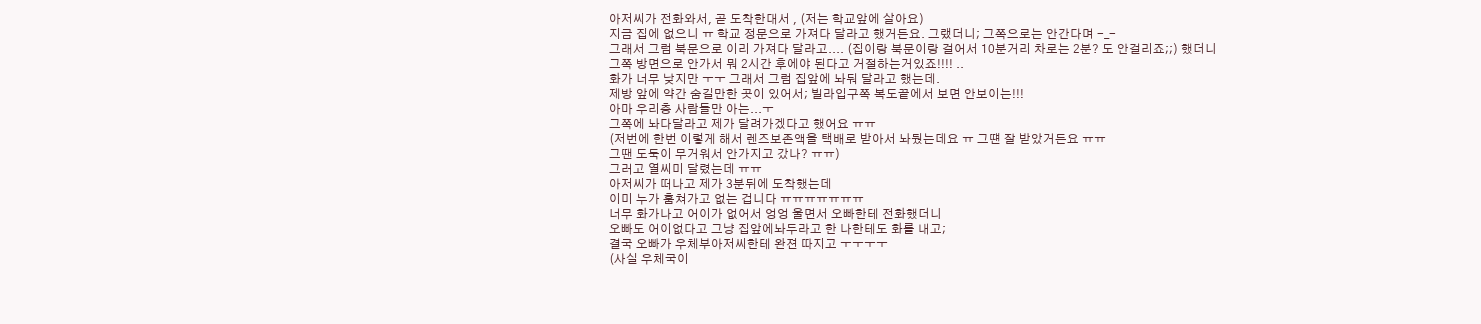아저씨가 전화와서, 곧 도착한대서 , (저는 학교앞에 살아요)
지금 집에 없으니 ㅠ 학교 정문으로 가져다 달라고 했거든요. 그랬더니; 그쪽으로는 안간다며 -_-
그래서 그럼 북문으로 이리 가져다 달라고.... (집이랑 북문이랑 걸어서 10분거리 차로는 2분? 도 안걸리죠;;) 했더니
그쪽 방면으로 안가서 뭐 2시간 후에야 된다고 거절하는거있죠!!!! ..
화가 너무 낮지만 ㅜㅜ 그래서 그럼 집앞에 놔둬 달라고 했는데.
제방 앞에 약간 숨길만한 곳이 있어서; 빌라입구쪽 복도끝에서 보면 안보이는!!!
아마 우리층 사람들만 아는...ㅜ
그쪽에 놔다달라고 제가 달려가겠다고 했어요 ㅠㅠ
(저번에 한번 이렇게 해서 렌즈보존액을 택배로 받아서 놔뒀는데요 ㅠ 그떈 잘 받았거든요 ㅠㅠ
그땐 도둑이 무거워서 안가지고 갔나? ㅠㅠ)
그러고 열씨미 달렸는데 ㅠㅠ
아저씨가 떠나고 제가 3분뒤에 도착했는데
이미 누가 훔쳐가고 없는 겁니다 ㅠㅠㅠㅠㅠㅠㅠ
너무 화가나고 어이가 없어서 엉엉 울면서 오빠한테 전화했더니
오빠도 어이없다고 그냥 집앞에놔두라고 한 나한테도 화를 내고;
결국 오빠가 우체부아저씨한테 완젼 따지고 ㅜㅜㅜㅜ
(사실 우체국이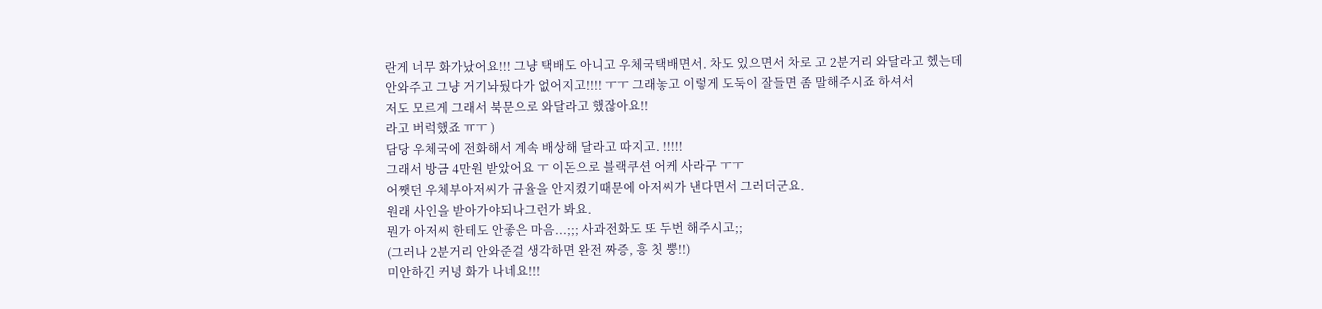란게 너무 화가났어요!!! 그냥 택배도 아니고 우체국택배면서. 차도 있으면서 차로 고 2분거리 와달라고 헸는데
안와주고 그냥 거기놔뒀다가 없어지고!!!! ㅜㅜ 그래놓고 이렇게 도둑이 잘들면 좀 말해주시죠 하셔서
저도 모르게 그래서 북문으로 와달라고 했잖아요!!
라고 버럭했죠 ㅠㅜ )
담당 우체국에 전화해서 계속 배상해 달라고 따지고. !!!!!
그래서 방금 4만원 받았어요 ㅜ 이돈으로 블랙쿠션 어케 사라구 ㅜㅜ
어쨋던 우체부아저씨가 규율을 안지켰기때문에 아저씨가 낸다면서 그러더군요.
원래 사인을 받아가야되나그런가 봐요.
뭔가 아저씨 한테도 안좋은 마음...;;; 사과전화도 또 두번 해주시고;;
(그러나 2분거리 안와준걸 생각하면 완전 짜증, 흥 칫 뿡!!)
미안하긴 커녕 화가 나네요!!!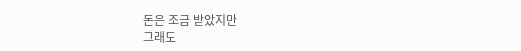돈은 조금 받았지만
그래도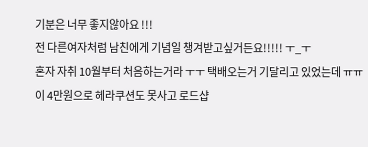기분은 너무 좋지않아요 !!!
전 다른여자처럼 남친에게 기념일 챙겨받고싶거든요!!!!! ㅜ_ㅜ
혼자 자취 10월부터 처음하는거라 ㅜㅜ 택배오는거 기달리고 있었는데 ㅠㅠ
이 4만원으로 헤라쿠션도 못사고 로드샵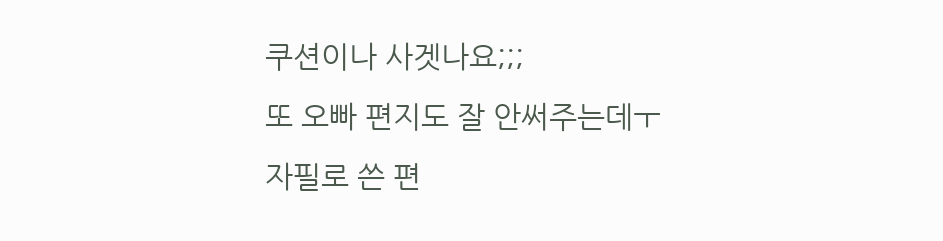쿠션이나 사겟나요;;;
또 오빠 편지도 잘 안써주는데ㅜ
자필로 쓴 편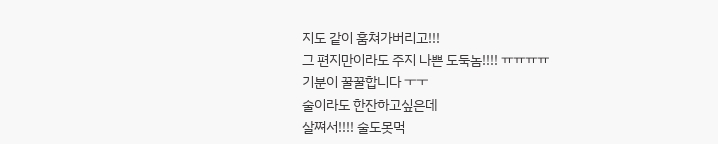지도 같이 훔쳐가버리고!!!
그 편지만이라도 주지 나쁜 도둑놈!!!! ㅠㅠㅠㅠ
기분이 꿀꿀합니다 ㅜㅜ
술이라도 한잔하고싶은데
살쪄서!!!! 술도못먹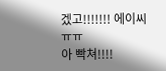겠고!!!!!!! 에이씨 ㅠㅠ
아 빡쳐!!!!